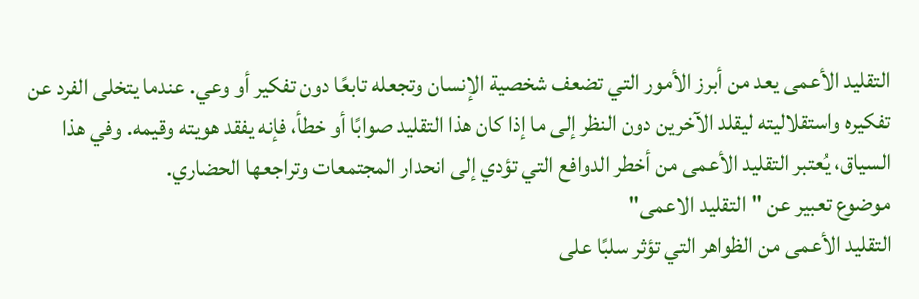التقليد الأعمى يعد من أبرز الأمور التي تضعف شخصية الإنسان وتجعله تابعًا دون تفكير أو وعي. عندما يتخلى الفرد عن تفكيره واستقلاليته ليقلد الآخرين دون النظر إلى ما إذا كان هذا التقليد صوابًا أو خطأ، فإنه يفقد هويته وقيمه. وفي هذا السياق، يُعتبر التقليد الأعمى من أخطر الدوافع التي تؤدي إلى انحدار المجتمعات وتراجعها الحضاري.
موضوع تعبير عن "التقليد الاعمى"
التقليد الأعمى من الظواهر التي تؤثر سلبًا على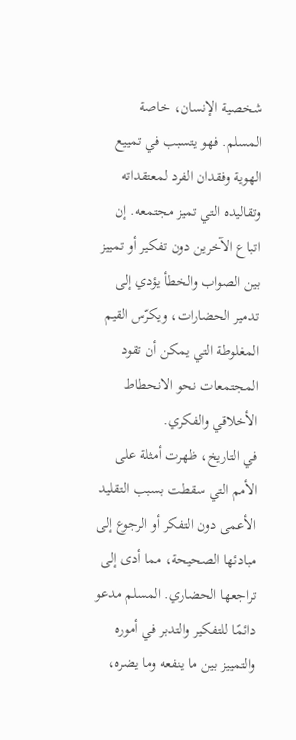شخصية الإنسان، خاصة المسلم. فهو يتسبب في تمييع الهوية وفقدان الفرد لمعتقداته وتقاليده التي تميز مجتمعه. إن اتباع الآخرين دون تفكير أو تمييز بين الصواب والخطأ يؤدي إلى تدمير الحضارات، ويكرّس القيم المغلوطة التي يمكن أن تقود المجتمعات نحو الانحطاط الأخلاقي والفكري.
في التاريخ، ظهرت أمثلة على الأمم التي سقطت بسبب التقليد الأعمى دون التفكر أو الرجوع إلى مبادئها الصحيحة، مما أدى إلى تراجعها الحضاري. المسلم مدعو دائمًا للتفكير والتدبر في أموره والتمييز بين ما ينفعه وما يضره،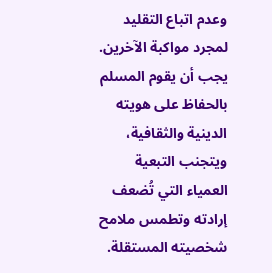وعدم اتباع التقليد لمجرد مواكبة الآخرين. يجب أن يقوم المسلم بالحفاظ على هويته الدينية والثقافية، ويتجنب التبعية العمياء التي تُضعف إرادته وتطمس ملامح شخصيته المستقلة.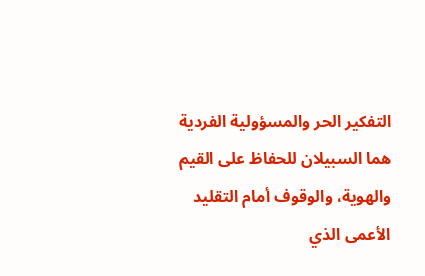التفكير الحر والمسؤولية الفردية هما السبيلان للحفاظ على القيم والهوية، والوقوف أمام التقليد الأعمى الذي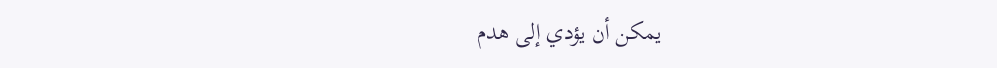يمكن أن يؤدي إلى هدم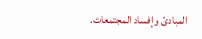المبادئ وإفساد المجتمعات.